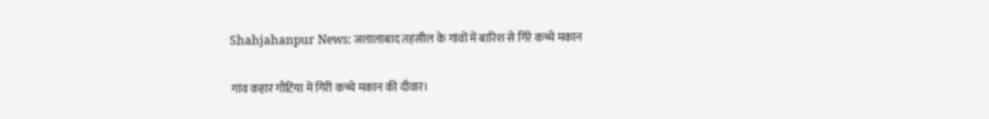Shahjahanpur News: जलालाबाद तहसील के गांवों में बारिश से गिरे कच्चे मकान

गांव कहार गौटिया में गिरी कच्चे मकान की दीवार।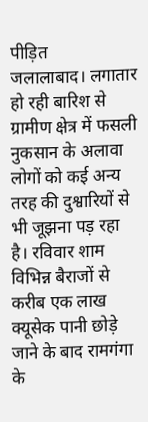पीड़ित
जलालाबाद। लगातार हो रही बारिश से ग्रामीण क्षेत्र में फसली नुकसान के अलावा लोगों को कई अन्य तरह की दुश्वारियों से भी जूझना पड़ रहा है। रविवार शाम विभिन्न बैराजों से करीब एक लाख क्यूसेक पानी छोड़े जाने के बाद रामगंगा के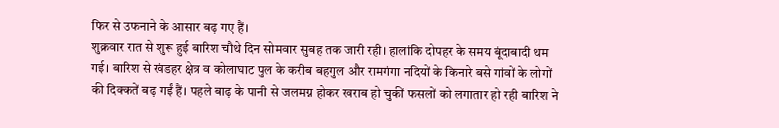फिर से उफनाने के आसार बढ़ गए हैं।
शुक्रवार रात से शुरू हुई बारिश चौथे दिन सोमवार सुबह तक जारी रही। हालांकि दोपहर के समय बूंदाबादी थम गई। बारिश से खंडहर क्षेत्र व कोलाघाट पुल के करीब बहगुल और रामगंगा नदियों के किनारे बसे गांवों के लोगों की दिक्कतें बढ़ गईं हैं। पहले बाढ़ के पानी से जलमग्न होकर खराब हो चुकीं फसलों को लगातार हो रही बारिश ने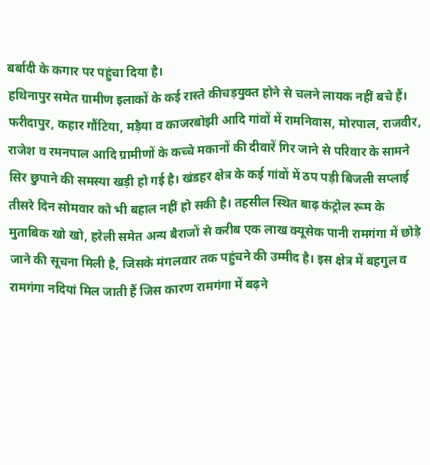बर्बादी के कगार पर पहुंचा दिया है।
हथिनापुर समेत ग्रामीण इलाकों के कई रास्ते कीचड़युक्त होने से चलने लायक नहीं बचे हैं। फरीदापुर, कहार गौंटिया, मड़ैया व काजरबोझी आदि गांवों में रामनिवास, मोरपाल, राजवीर, राजेश व रमनपाल आदि ग्रामीणों के कच्चे मकानों की दीवारें गिर जाने से परिवार के सामने सिर छुपाने की समस्या खड़ी हो गई है। खंडहर क्षेत्र के कई गांवों में ठप पड़ी बिजली सप्लाई तीसरे दिन सोमवार को भी बहाल नहीं हो सकी है। तहसील स्थित बाढ़ कंट्रोल रूम के मुताबिक खो खो, हरेली समेत अन्य बैराजों से करीब एक लाख क्यूसेक पानी रामगंगा में छोड़े जाने की सूचना मिली है, जिसके मंगलवार तक पहुंचने की उम्मीद है। इस क्षेत्र में बहगुल व रामगंगा नदियां मिल जाती हैं जिस कारण रामगंगा में बढ़ने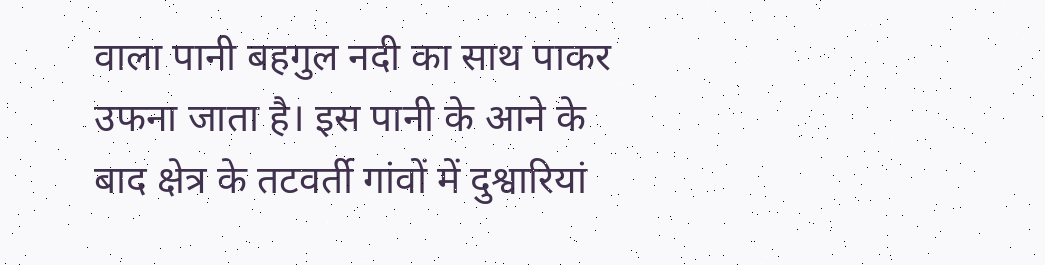वाला पानी बहगुल नदी का साथ पाकर उफना जाता है। इस पानी के आने के बाद क्षेत्र के तटवर्ती गांवों में दुश्वारियां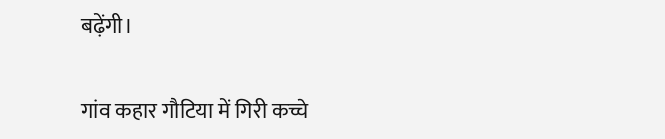बढ़ेंगी।

गांव कहार गौटिया में गिरी कच्चे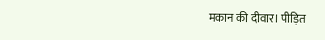मकान की दीवार। पीड़ित